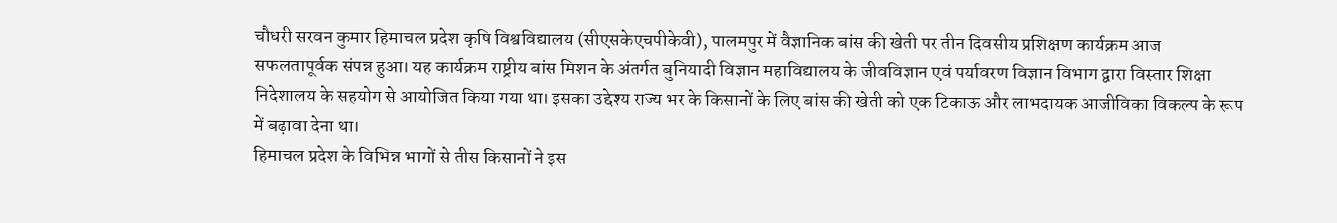चौधरी सरवन कुमार हिमाचल प्रदेश कृषि विश्वविद्यालय (सीएसकेएचपीकेवी), पालमपुर में वैज्ञानिक बांस की खेती पर तीन दिवसीय प्रशिक्षण कार्यक्रम आज सफलतापूर्वक संपन्न हुआ। यह कार्यक्रम राष्ट्रीय बांस मिशन के अंतर्गत बुनियादी विज्ञान महाविद्यालय के जीवविज्ञान एवं पर्यावरण विज्ञान विभाग द्वारा विस्तार शिक्षा निदेशालय के सहयोग से आयोजित किया गया था। इसका उद्देश्य राज्य भर के किसानों के लिए बांस की खेती को एक टिकाऊ और लाभदायक आजीविका विकल्प के रूप में बढ़ावा देना था।
हिमाचल प्रदेश के विभिन्न भागों से तीस किसानों ने इस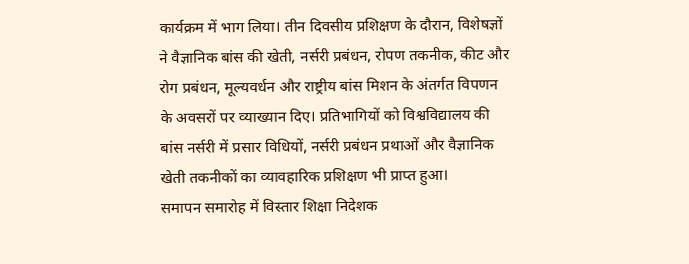कार्यक्रम में भाग लिया। तीन दिवसीय प्रशिक्षण के दौरान, विशेषज्ञों ने वैज्ञानिक बांस की खेती, नर्सरी प्रबंधन, रोपण तकनीक, कीट और रोग प्रबंधन, मूल्यवर्धन और राष्ट्रीय बांस मिशन के अंतर्गत विपणन के अवसरों पर व्याख्यान दिए। प्रतिभागियों को विश्वविद्यालय की बांस नर्सरी में प्रसार विधियों, नर्सरी प्रबंधन प्रथाओं और वैज्ञानिक खेती तकनीकों का व्यावहारिक प्रशिक्षण भी प्राप्त हुआ।
समापन समारोह में विस्तार शिक्षा निदेशक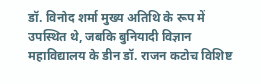डॉ. विनोद शर्मा मुख्य अतिथि के रूप में उपस्थित थे, जबकि बुनियादी विज्ञान महाविद्यालय के डीन डॉ. राजन कटोच विशिष्ट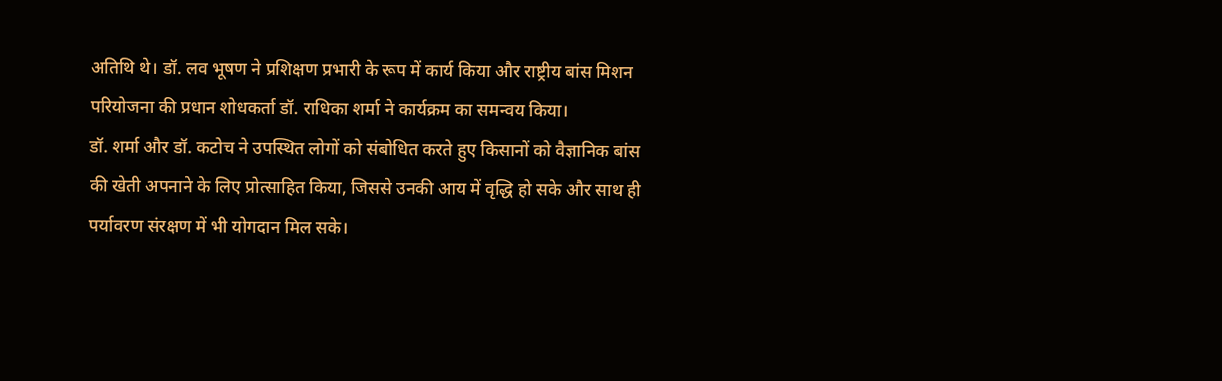अतिथि थे। डॉ. लव भूषण ने प्रशिक्षण प्रभारी के रूप में कार्य किया और राष्ट्रीय बांस मिशन परियोजना की प्रधान शोधकर्ता डॉ. राधिका शर्मा ने कार्यक्रम का समन्वय किया।
डॉ. शर्मा और डॉ. कटोच ने उपस्थित लोगों को संबोधित करते हुए किसानों को वैज्ञानिक बांस की खेती अपनाने के लिए प्रोत्साहित किया, जिससे उनकी आय में वृद्धि हो सके और साथ ही पर्यावरण संरक्षण में भी योगदान मिल सके।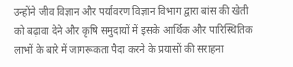उन्होंने जीव विज्ञान और पर्यावरण विज्ञान विभाग द्वारा बांस की खेती को बढ़ावा देने और कृषि समुदायों में इसके आर्थिक और पारिस्थितिक लाभों के बारे में जागरूकता पैदा करने के प्रयासों की सराहना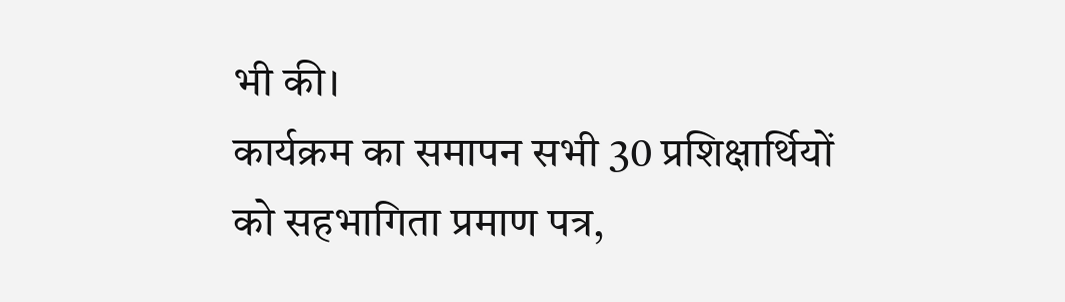भी की।
कार्यक्रम का समापन सभी 30 प्रशिक्षार्थियों को सहभागिता प्रमाण पत्र,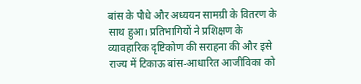बांस के पौधे और अध्ययन सामग्री के वितरण के साथ हुआ। प्रतिभागियों ने प्रशिक्षण के व्यावहारिक दृष्टिकोण की सराहना की और इसे राज्य में टिकाऊ बांस-आधारित आजीविका को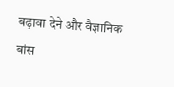बढ़ावा देने और वैज्ञानिक बांस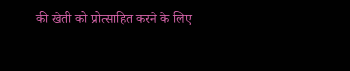की खेती को प्रोत्साहित करने के लिए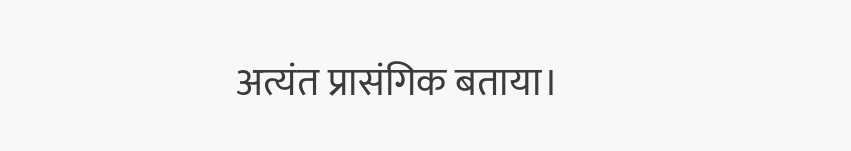अत्यंत प्रासंगिक बताया।